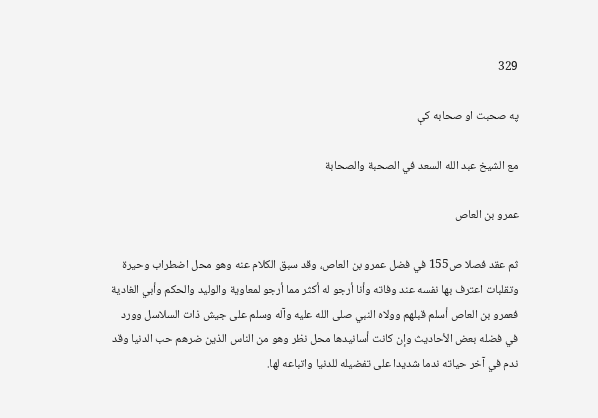329

په صحبت او صحابه کې

مع الشيخ عبد الله السعد في الصحبة والصحابة

عمرو بن العاص

ثم عقد فصلا ص155 في فضل عمرو بن العاص، وقد سبق الكلام عنه وهو محل اضطراب وحيرة وتقلبات اعترف بها نفسه عند وفاته وأنا أرجو له أكثر مما أرجو لمعاوية والوليد والحكم وأبي الغادية فعمرو بن العاص أسلم قبلهم وولاه النبي صلى الله عليه وآله وسلم على جيش ذات السلاسل وورد في فضله بعض الأحاديث وإن كانت أسانيدها محل نظر وهو من الناس الذين ضرهم حب الدنيا وقد ندم في آخر حياته ندما شديدا على تفضيله للدنيا واتباعه لها.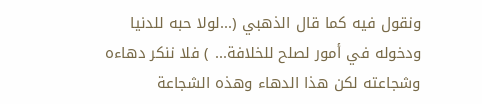ونقول فيه كما قال الذهبي (...لولا حبه للدنيا ودخوله في أمور لصلح للخلافة... ) فلا ننكر دهاءه وشجاعته لكن هذا الدهاء وهذه الشجاعة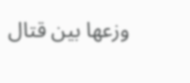وزعها بين قتال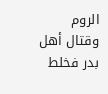الروم وقتال أهل بدر فخلط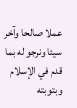عملا صالحا وآخر سيئا ونرجو له بما قدم في الإسلام وبتوبته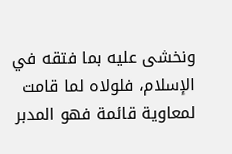ونخشى عليه بما فتقه في الإسلام، فلولاه لما قامت لمعاوية قائمة فهو المدبر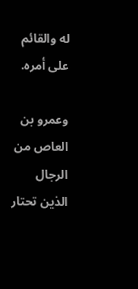له والقائم على أمره.

وعمرو بن العاص من الرجال الذين تحتار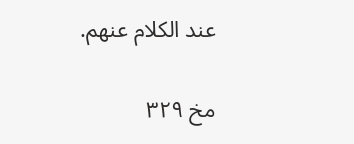عند الكلام عنهم.

مخ ۳۲۹